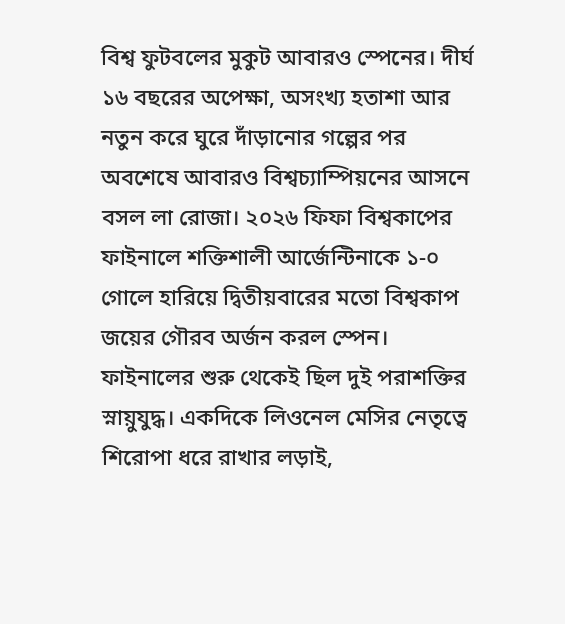বিশ্ব ফুটবলের মুকুট আবারও স্পেনের। দীর্ঘ ১৬ বছরের অপেক্ষা, অসংখ্য হতাশা আর নতুন করে ঘুরে দাঁড়ানোর গল্পের পর অবশেষে আবারও বিশ্বচ্যাম্পিয়নের আসনে বসল লা রোজা। ২০২৬ ফিফা বিশ্বকাপের ফাইনালে শক্তিশালী আর্জেন্টিনাকে ১-০ গোলে হারিয়ে দ্বিতীয়বারের মতো বিশ্বকাপ জয়ের গৌরব অর্জন করল স্পেন।
ফাইনালের শুরু থেকেই ছিল দুই পরাশক্তির স্নায়ুযুদ্ধ। একদিকে লিওনেল মেসির নেতৃত্বে শিরোপা ধরে রাখার লড়াই,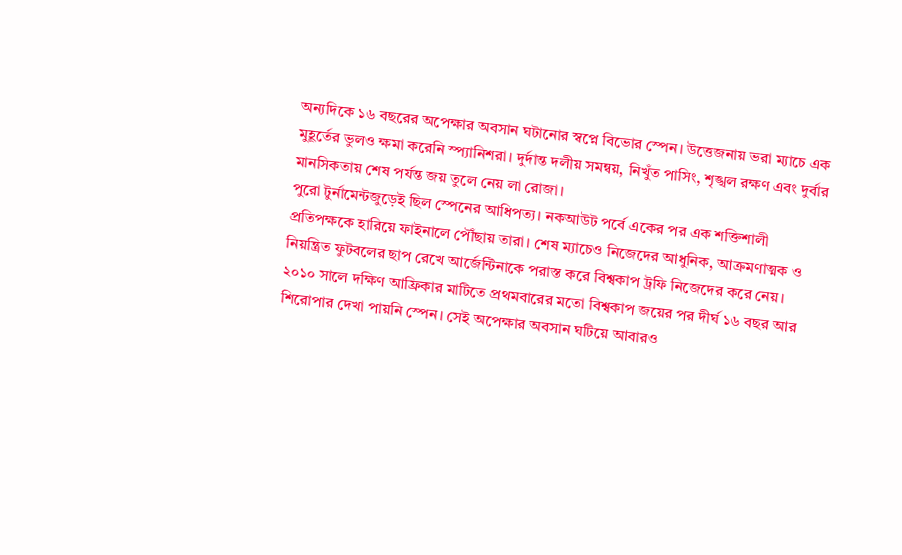অন্যদিকে ১৬ বছরের অপেক্ষার অবসান ঘটানোর স্বপ্নে বিভোর স্পেন। উত্তেজনায় ভরা ম্যাচে এক মুহূর্তের ভুলও ক্ষমা করেনি স্প্যানিশরা। দুর্দান্ত দলীয় সমন্বয়, নিখুঁত পাসিং, শৃঙ্খল রক্ষণ এবং দুর্বার মানসিকতায় শেষ পর্যন্ত জয় তুলে নেয় লা রোজা।
পুরো টুর্নামেন্টজুড়েই ছিল স্পেনের আধিপত্য। নকআউট পর্বে একের পর এক শক্তিশালী প্রতিপক্ষকে হারিয়ে ফাইনালে পৌঁছায় তারা। শেষ ম্যাচেও নিজেদের আধুনিক, আক্রমণাত্মক ও নিয়ন্ত্রিত ফুটবলের ছাপ রেখে আর্জেন্টিনাকে পরাস্ত করে বিশ্বকাপ ট্রফি নিজেদের করে নেয়।
২০১০ সালে দক্ষিণ আফ্রিকার মাটিতে প্রথমবারের মতো বিশ্বকাপ জয়ের পর দীর্ঘ ১৬ বছর আর শিরোপার দেখা পায়নি স্পেন। সেই অপেক্ষার অবসান ঘটিয়ে আবারও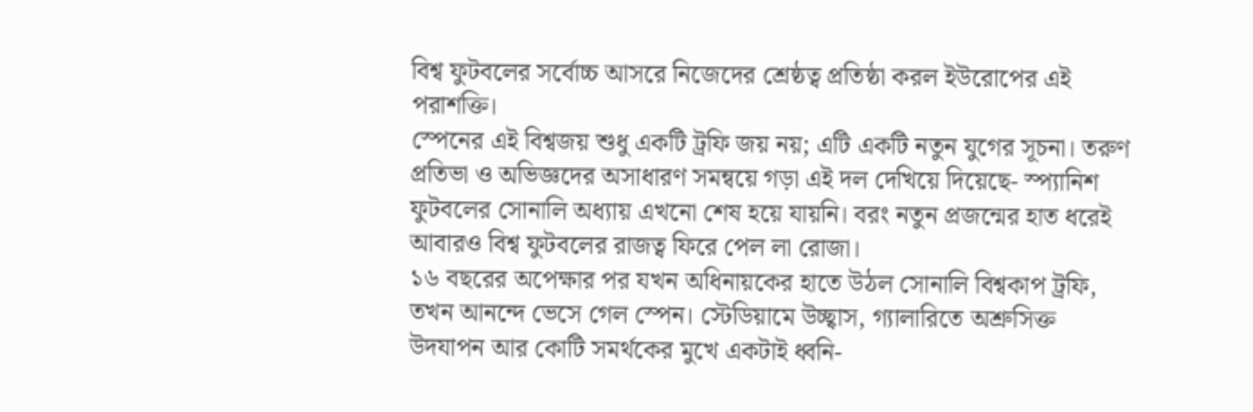বিশ্ব ফুটবলের সর্বোচ্চ আসরে নিজেদের শ্রেষ্ঠত্ব প্রতিষ্ঠা করল ইউরোপের এই পরাশক্তি।
স্পেনের এই বিশ্বজয় শুধু একটি ট্রফি জয় নয়; এটি একটি নতুন যুগের সূচনা। তরুণ প্রতিভা ও অভিজ্ঞদের অসাধারণ সমন্বয়ে গড়া এই দল দেখিয়ে দিয়েছে- স্প্যানিশ ফুটবলের সোনালি অধ্যায় এখনো শেষ হয়ে যায়নি। বরং নতুন প্রজন্মের হাত ধরেই আবারও বিশ্ব ফুটবলের রাজত্ব ফিরে পেল লা রোজা।
১৬ বছরের অপেক্ষার পর যখন অধিনায়কের হাতে উঠল সোনালি বিশ্বকাপ ট্রফি, তখন আনন্দে ভেসে গেল স্পেন। স্টেডিয়ামে উচ্ছ্বাস, গ্যালারিতে অশ্রুসিক্ত উদযাপন আর কোটি সমর্থকের মুখে একটাই ধ্বনি-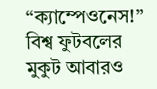“ক্যাম্পেওনেস!” বিশ্ব ফুটবলের মুকুট আবারও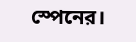স্পেনের।